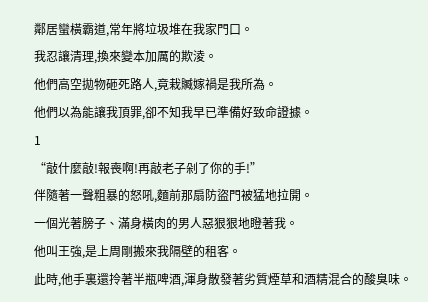鄰居蠻橫霸道,常年將垃圾堆在我家門口。
我忍讓清理,換來變本加厲的欺淩。
他們高空拋物砸死路人,竟栽贓嫁禍是我所為。
他們以為能讓我頂罪,卻不知我早已準備好致命證據。
1
“敲什麼敲!報喪啊!再敲老子剁了你的手!”
伴隨著一聲粗暴的怒吼,麵前那扇防盜門被猛地拉開。
一個光著膀子、滿身橫肉的男人惡狠狠地瞪著我。
他叫王強,是上周剛搬來我隔壁的租客。
此時,他手裏還拎著半瓶啤酒,渾身散發著劣質煙草和酒精混合的酸臭味。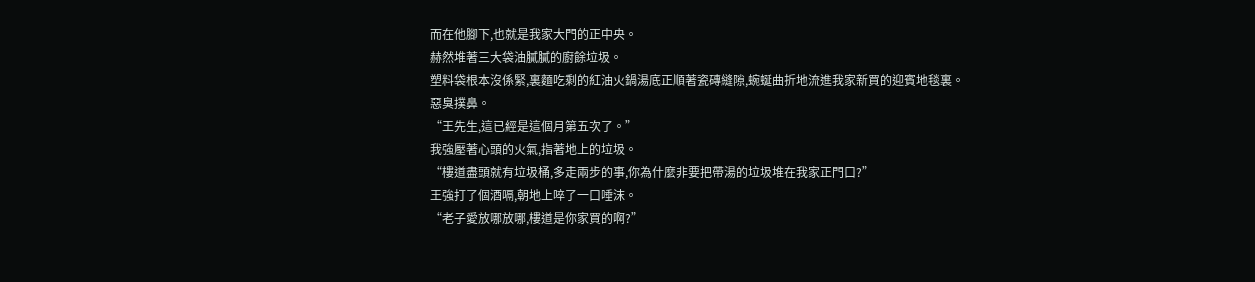而在他腳下,也就是我家大門的正中央。
赫然堆著三大袋油膩膩的廚餘垃圾。
塑料袋根本沒係緊,裏麵吃剩的紅油火鍋湯底正順著瓷磚縫隙,蜿蜒曲折地流進我家新買的迎賓地毯裏。
惡臭撲鼻。
“王先生,這已經是這個月第五次了。”
我強壓著心頭的火氣,指著地上的垃圾。
“樓道盡頭就有垃圾桶,多走兩步的事,你為什麼非要把帶湯的垃圾堆在我家正門口?”
王強打了個酒嗝,朝地上啐了一口唾沫。
“老子愛放哪放哪,樓道是你家買的啊?”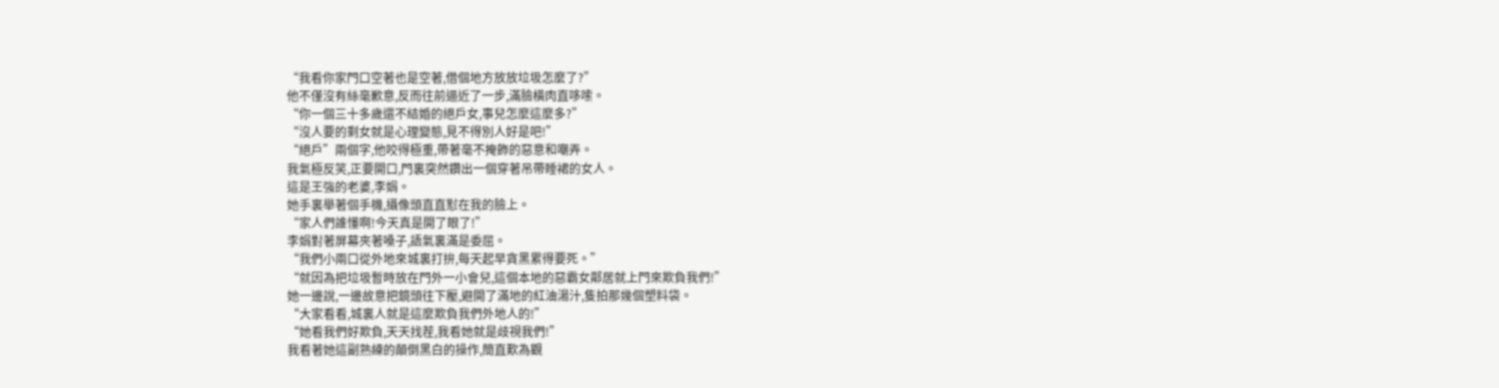“我看你家門口空著也是空著,借個地方放放垃圾怎麼了?”
他不僅沒有絲毫歉意,反而往前逼近了一步,滿臉橫肉直哆嗦。
“你一個三十多歲還不結婚的絕戶女,事兒怎麼這麼多?”
“沒人要的剩女就是心理變態,見不得別人好是吧!”
“絕戶”兩個字,他咬得極重,帶著毫不掩飾的惡意和嘲弄。
我氣極反笑,正要開口,門裏突然鑽出一個穿著吊帶睡裙的女人。
這是王強的老婆,李娟。
她手裏舉著個手機,攝像頭直直懟在我的臉上。
“家人們誰懂啊!今天真是開了眼了!”
李娟對著屏幕夾著嗓子,語氣裏滿是委屈。
“我們小兩口從外地來城裏打拚,每天起早貪黑累得要死。”
“就因為把垃圾暫時放在門外一小會兒,這個本地的惡霸女鄰居就上門來欺負我們!”
她一邊說,一邊故意把鏡頭往下壓,避開了滿地的紅油湯汁,隻拍那幾個塑料袋。
“大家看看,城裏人就是這麼欺負我們外地人的!”
“她看我們好欺負,天天找茬,我看她就是歧視我們!”
我看著她這副熟練的顛倒黑白的操作,簡直歎為觀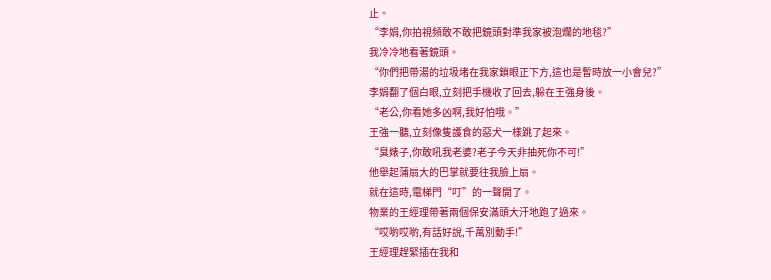止。
“李娟,你拍視頻敢不敢把鏡頭對準我家被泡爛的地毯?”
我冷冷地看著鏡頭。
“你們把帶湯的垃圾堵在我家鎖眼正下方,這也是暫時放一小會兒?”
李娟翻了個白眼,立刻把手機收了回去,躲在王強身後。
“老公,你看她多凶啊,我好怕哦。”
王強一聽,立刻像隻護食的惡犬一樣跳了起來。
“臭婊子,你敢吼我老婆?老子今天非抽死你不可!”
他舉起蒲扇大的巴掌就要往我臉上扇。
就在這時,電梯門“叮”的一聲開了。
物業的王經理帶著兩個保安滿頭大汗地跑了過來。
“哎喲哎喲,有話好說,千萬別動手!”
王經理趕緊插在我和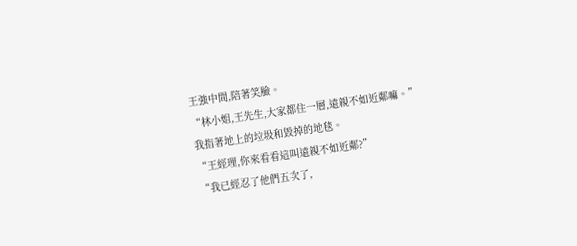王強中間,陪著笑臉。
“林小姐,王先生,大家都住一層,遠親不如近鄰嘛。”
我指著地上的垃圾和毀掉的地毯。
“王經理,你來看看這叫遠親不如近鄰?”
“我已經忍了他們五次了,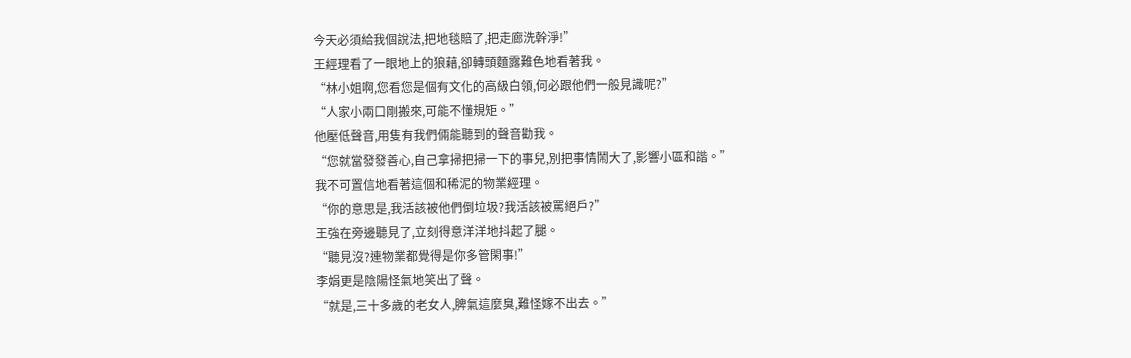今天必須給我個說法,把地毯賠了,把走廊洗幹淨!”
王經理看了一眼地上的狼藉,卻轉頭麵露難色地看著我。
“林小姐啊,您看您是個有文化的高級白領,何必跟他們一般見識呢?”
“人家小兩口剛搬來,可能不懂規矩。”
他壓低聲音,用隻有我們倆能聽到的聲音勸我。
“您就當發發善心,自己拿掃把掃一下的事兒,別把事情鬧大了,影響小區和諧。”
我不可置信地看著這個和稀泥的物業經理。
“你的意思是,我活該被他們倒垃圾?我活該被罵絕戶?”
王強在旁邊聽見了,立刻得意洋洋地抖起了腿。
“聽見沒?連物業都覺得是你多管閑事!”
李娟更是陰陽怪氣地笑出了聲。
“就是,三十多歲的老女人,脾氣這麼臭,難怪嫁不出去。”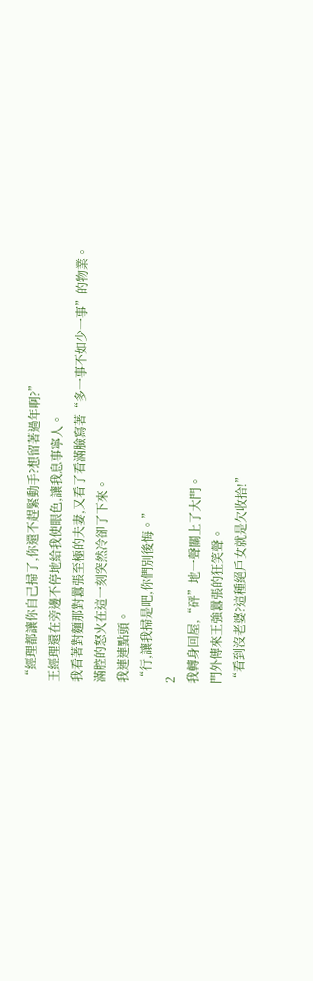“經理都讓你自己掃了,你還不趕緊動手?想留著過年啊?”
王經理還在旁邊不停地給我使眼色,讓我息事寧人。
我看著對麵那對囂張至極的夫妻,又看了看滿臉寫著“多一事不如少一事”的物業。
滿腔的怒火在這一刻突然冷卻了下來。
我連連點頭。
“行,讓我掃是吧,你們別後悔。”
2
我轉身回屋,“砰”地一聲關上了大門。
門外傳來王強囂張的狂笑聲。
“看到沒老婆?這種絕戶女就是欠收拾!”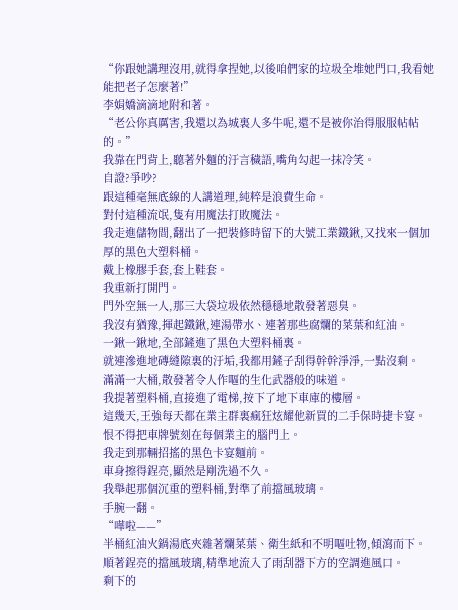“你跟她講理沒用,就得拿捏她,以後咱們家的垃圾全堆她門口,我看她能把老子怎麼著!”
李娟嬌滴滴地附和著。
“老公你真厲害,我還以為城裏人多牛呢,還不是被你治得服服帖帖的。”
我靠在門背上,聽著外麵的汙言穢語,嘴角勾起一抹冷笑。
自證?爭吵?
跟這種毫無底線的人講道理,純粹是浪費生命。
對付這種流氓,隻有用魔法打敗魔法。
我走進儲物間,翻出了一把裝修時留下的大號工業鐵鍬,又找來一個加厚的黑色大塑料桶。
戴上橡膠手套,套上鞋套。
我重新打開門。
門外空無一人,那三大袋垃圾依然穩穩地散發著惡臭。
我沒有猶豫,揮起鐵鍬,連湯帶水、連著那些腐爛的菜葉和紅油。
一鍬一鍬地,全部鏟進了黑色大塑料桶裏。
就連滲進地磚縫隙裏的汙垢,我都用鏟子刮得幹幹淨淨,一點沒剩。
滿滿一大桶,散發著令人作嘔的生化武器般的味道。
我提著塑料桶,直接進了電梯,按下了地下車庫的樓層。
這幾天,王強每天都在業主群裏瘋狂炫耀他新買的二手保時捷卡宴。
恨不得把車牌號刻在每個業主的腦門上。
我走到那輛招搖的黑色卡宴麵前。
車身擦得鋥亮,顯然是剛洗過不久。
我舉起那個沉重的塑料桶,對準了前擋風玻璃。
手腕一翻。
“嘩啦——”
半桶紅油火鍋湯底夾雜著爛菜葉、衛生紙和不明嘔吐物,傾瀉而下。
順著鋥亮的擋風玻璃,精準地流入了雨刮器下方的空調進風口。
剩下的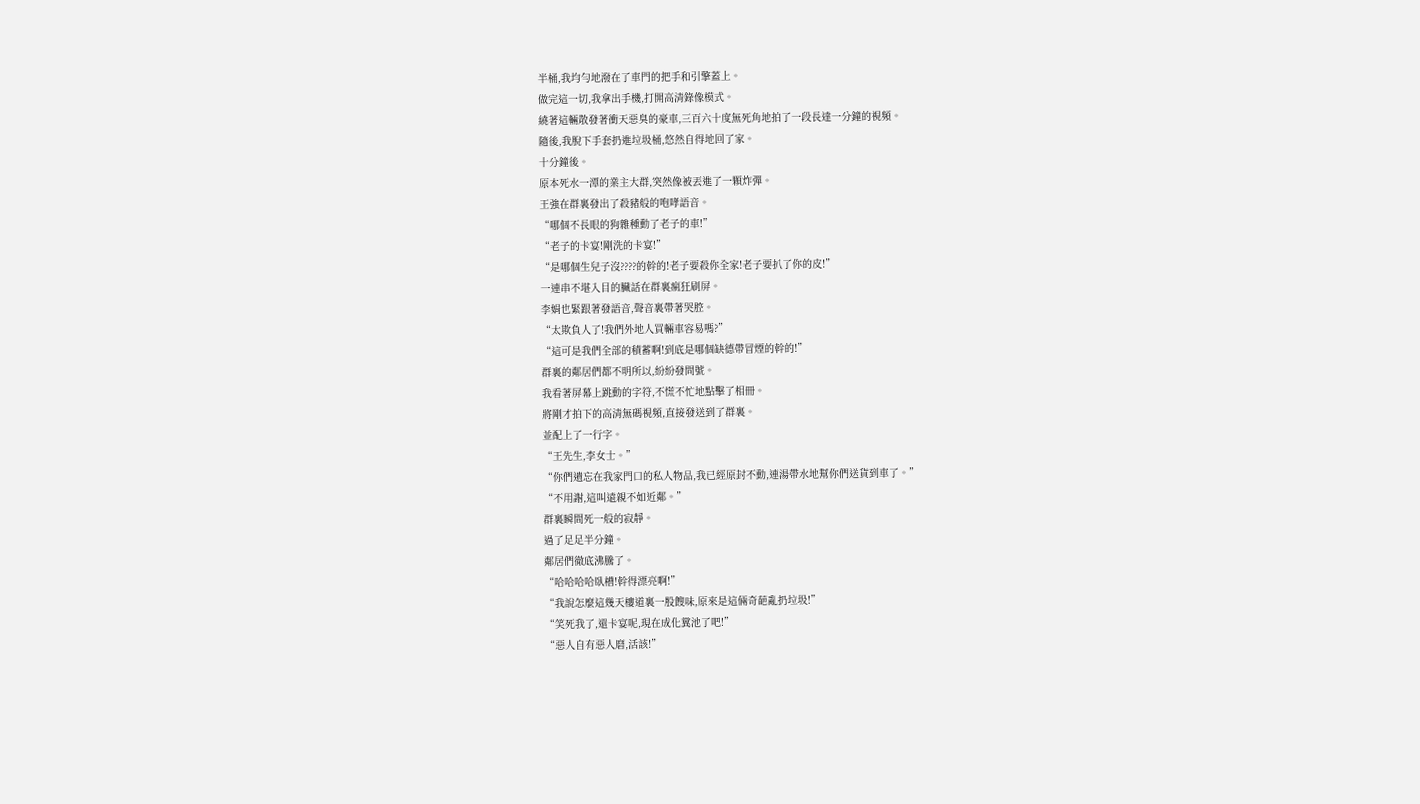半桶,我均勻地潑在了車門的把手和引擎蓋上。
做完這一切,我拿出手機,打開高清錄像模式。
繞著這輛散發著衝天惡臭的豪車,三百六十度無死角地拍了一段長達一分鐘的視頻。
隨後,我脫下手套扔進垃圾桶,悠然自得地回了家。
十分鐘後。
原本死水一潭的業主大群,突然像被丟進了一顆炸彈。
王強在群裏發出了殺豬般的咆哮語音。
“哪個不長眼的狗雜種動了老子的車!”
“老子的卡宴!剛洗的卡宴!”
“是哪個生兒子沒????的幹的!老子要殺你全家!老子要扒了你的皮!”
一連串不堪入目的臟話在群裏瘋狂刷屏。
李娟也緊跟著發語音,聲音裏帶著哭腔。
“太欺負人了!我們外地人買輛車容易嗎?”
“這可是我們全部的積蓄啊!到底是哪個缺德帶冒煙的幹的!”
群裏的鄰居們都不明所以,紛紛發問號。
我看著屏幕上跳動的字符,不慌不忙地點擊了相冊。
將剛才拍下的高清無碼視頻,直接發送到了群裏。
並配上了一行字。
“王先生,李女士。”
“你們遺忘在我家門口的私人物品,我已經原封不動,連湯帶水地幫你們送貨到車了。”
“不用謝,這叫遠親不如近鄰。”
群裏瞬間死一般的寂靜。
過了足足半分鐘。
鄰居們徹底沸騰了。
“哈哈哈哈臥槽!幹得漂亮啊!”
“我說怎麼這幾天樓道裏一股餿味,原來是這倆奇葩亂扔垃圾!”
“笑死我了,還卡宴呢,現在成化糞池了吧!”
“惡人自有惡人磨,活該!”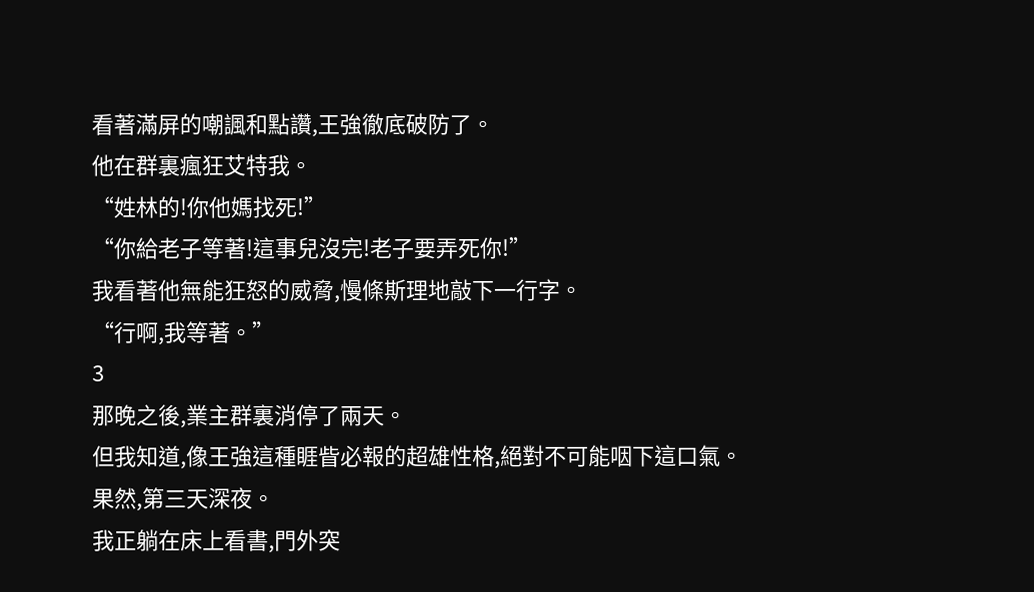看著滿屏的嘲諷和點讚,王強徹底破防了。
他在群裏瘋狂艾特我。
“姓林的!你他媽找死!”
“你給老子等著!這事兒沒完!老子要弄死你!”
我看著他無能狂怒的威脅,慢條斯理地敲下一行字。
“行啊,我等著。”
3
那晚之後,業主群裏消停了兩天。
但我知道,像王強這種睚眥必報的超雄性格,絕對不可能咽下這口氣。
果然,第三天深夜。
我正躺在床上看書,門外突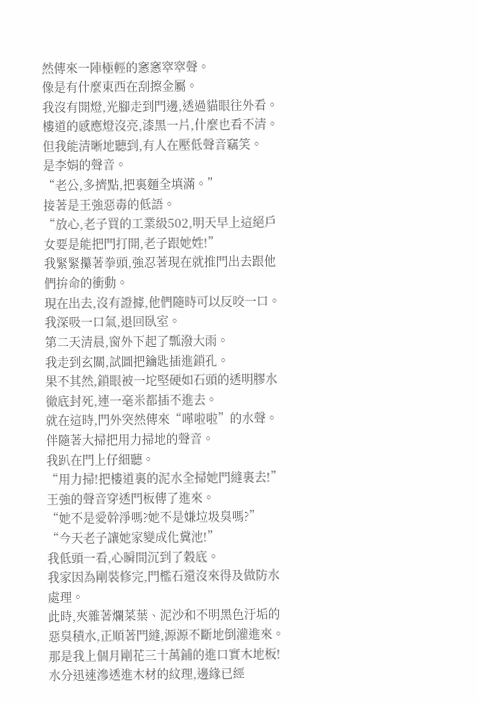然傳來一陣極輕的窸窸窣窣聲。
像是有什麼東西在刮擦金屬。
我沒有開燈,光腳走到門邊,透過貓眼往外看。
樓道的感應燈沒亮,漆黑一片,什麼也看不清。
但我能清晰地聽到,有人在壓低聲音竊笑。
是李娟的聲音。
“老公,多擠點,把裏麵全填滿。”
接著是王強惡毒的低語。
“放心,老子買的工業級502,明天早上這絕戶女要是能把門打開,老子跟她姓!”
我緊緊攥著拳頭,強忍著現在就推門出去跟他們拚命的衝動。
現在出去,沒有證據,他們隨時可以反咬一口。
我深吸一口氣,退回臥室。
第二天清晨,窗外下起了瓢潑大雨。
我走到玄關,試圖把鑰匙插進鎖孔。
果不其然,鎖眼被一坨堅硬如石頭的透明膠水徹底封死,連一毫米都插不進去。
就在這時,門外突然傳來“嘩啦啦”的水聲。
伴隨著大掃把用力掃地的聲音。
我趴在門上仔細聽。
“用力掃!把樓道裏的泥水全掃她門縫裏去!”
王強的聲音穿透門板傳了進來。
“她不是愛幹淨嗎?她不是嫌垃圾臭嗎?”
“今天老子讓她家變成化糞池!”
我低頭一看,心瞬間沉到了穀底。
我家因為剛裝修完,門檻石還沒來得及做防水處理。
此時,夾雜著爛菜葉、泥沙和不明黑色汙垢的惡臭積水,正順著門縫,源源不斷地倒灌進來。
那是我上個月剛花三十萬鋪的進口實木地板!
水分迅速滲透進木材的紋理,邊緣已經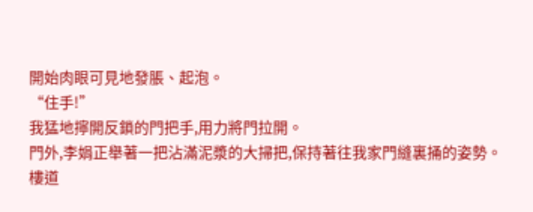開始肉眼可見地發脹、起泡。
“住手!”
我猛地擰開反鎖的門把手,用力將門拉開。
門外,李娟正舉著一把沾滿泥漿的大掃把,保持著往我家門縫裏捅的姿勢。
樓道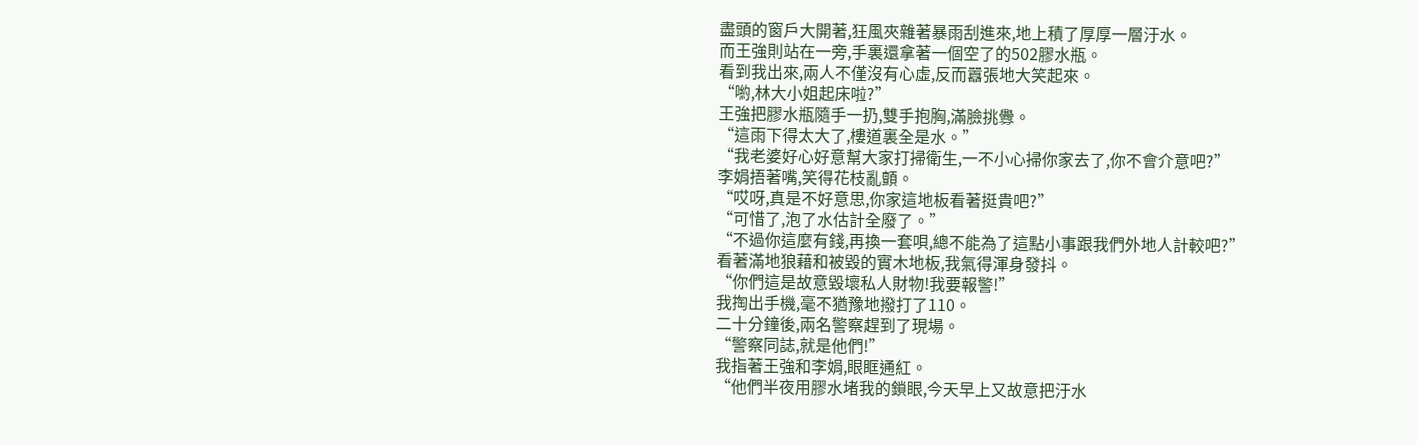盡頭的窗戶大開著,狂風夾雜著暴雨刮進來,地上積了厚厚一層汙水。
而王強則站在一旁,手裏還拿著一個空了的502膠水瓶。
看到我出來,兩人不僅沒有心虛,反而囂張地大笑起來。
“喲,林大小姐起床啦?”
王強把膠水瓶隨手一扔,雙手抱胸,滿臉挑釁。
“這雨下得太大了,樓道裏全是水。”
“我老婆好心好意幫大家打掃衛生,一不小心掃你家去了,你不會介意吧?”
李娟捂著嘴,笑得花枝亂顫。
“哎呀,真是不好意思,你家這地板看著挺貴吧?”
“可惜了,泡了水估計全廢了。”
“不過你這麼有錢,再換一套唄,總不能為了這點小事跟我們外地人計較吧?”
看著滿地狼藉和被毀的實木地板,我氣得渾身發抖。
“你們這是故意毀壞私人財物!我要報警!”
我掏出手機,毫不猶豫地撥打了110。
二十分鐘後,兩名警察趕到了現場。
“警察同誌,就是他們!”
我指著王強和李娟,眼眶通紅。
“他們半夜用膠水堵我的鎖眼,今天早上又故意把汙水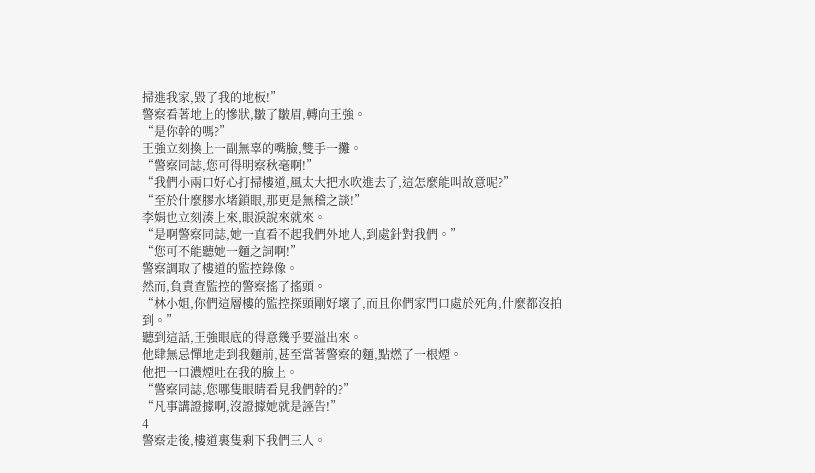掃進我家,毀了我的地板!”
警察看著地上的慘狀,皺了皺眉,轉向王強。
“是你幹的嗎?”
王強立刻換上一副無辜的嘴臉,雙手一攤。
“警察同誌,您可得明察秋毫啊!”
“我們小兩口好心打掃樓道,風太大把水吹進去了,這怎麼能叫故意呢?”
“至於什麼膠水堵鎖眼,那更是無稽之談!”
李娟也立刻湊上來,眼淚說來就來。
“是啊警察同誌,她一直看不起我們外地人,到處針對我們。”
“您可不能聽她一麵之詞啊!”
警察調取了樓道的監控錄像。
然而,負責查監控的警察搖了搖頭。
“林小姐,你們這層樓的監控探頭剛好壞了,而且你們家門口處於死角,什麼都沒拍到。”
聽到這話,王強眼底的得意幾乎要溢出來。
他肆無忌憚地走到我麵前,甚至當著警察的麵,點燃了一根煙。
他把一口濃煙吐在我的臉上。
“警察同誌,您哪隻眼睛看見我們幹的?”
“凡事講證據啊,沒證據她就是誣告!”
4
警察走後,樓道裏隻剩下我們三人。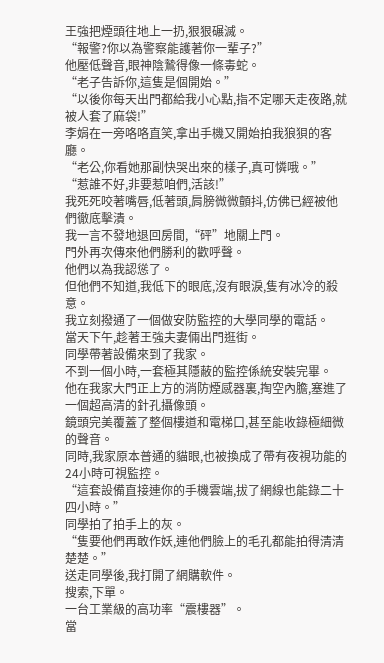王強把煙頭往地上一扔,狠狠碾滅。
“報警?你以為警察能護著你一輩子?”
他壓低聲音,眼神陰鷙得像一條毒蛇。
“老子告訴你,這隻是個開始。”
“以後你每天出門都給我小心點,指不定哪天走夜路,就被人套了麻袋!”
李娟在一旁咯咯直笑,拿出手機又開始拍我狼狽的客廳。
“老公,你看她那副快哭出來的樣子,真可憐哦。”
“惹誰不好,非要惹咱們,活該!”
我死死咬著嘴唇,低著頭,肩膀微微顫抖,仿佛已經被他們徹底擊潰。
我一言不發地退回房間,“砰”地關上門。
門外再次傳來他們勝利的歡呼聲。
他們以為我認慫了。
但他們不知道,我低下的眼底,沒有眼淚,隻有冰冷的殺意。
我立刻撥通了一個做安防監控的大學同學的電話。
當天下午,趁著王強夫妻倆出門逛街。
同學帶著設備來到了我家。
不到一個小時,一套極其隱蔽的監控係統安裝完畢。
他在我家大門正上方的消防煙感器裏,掏空內膽,塞進了一個超高清的針孔攝像頭。
鏡頭完美覆蓋了整個樓道和電梯口,甚至能收錄極細微的聲音。
同時,我家原本普通的貓眼,也被換成了帶有夜視功能的24小時可視監控。
“這套設備直接連你的手機雲端,拔了網線也能錄二十四小時。”
同學拍了拍手上的灰。
“隻要他們再敢作妖,連他們臉上的毛孔都能拍得清清楚楚。”
送走同學後,我打開了網購軟件。
搜索,下單。
一台工業級的高功率“震樓器”。
當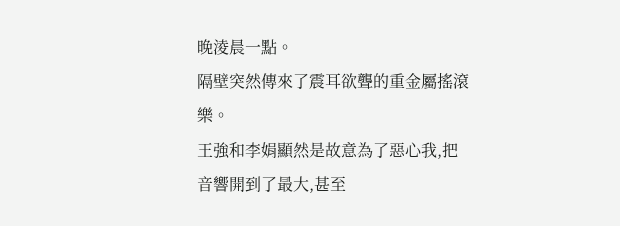晚淩晨一點。
隔壁突然傳來了震耳欲聾的重金屬搖滾樂。
王強和李娟顯然是故意為了惡心我,把音響開到了最大,甚至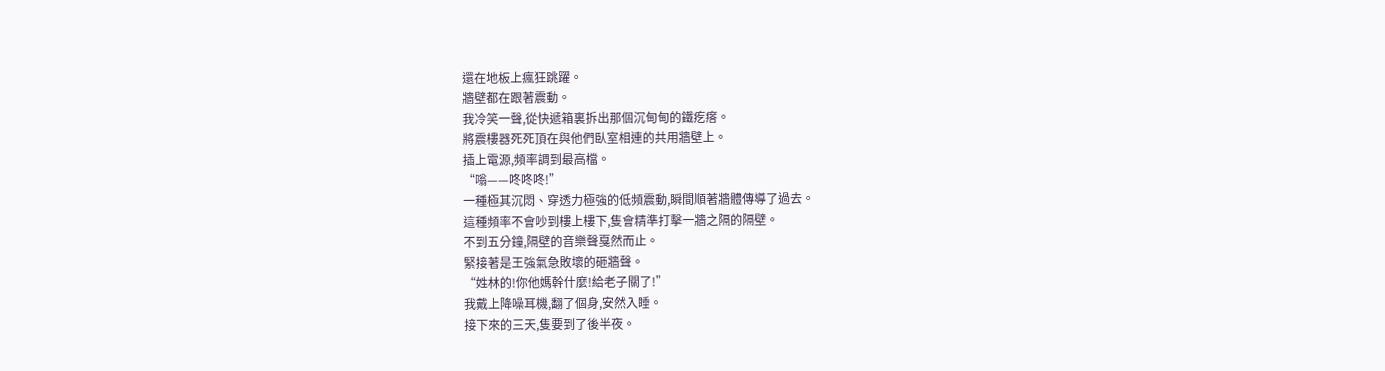還在地板上瘋狂跳躍。
牆壁都在跟著震動。
我冷笑一聲,從快遞箱裏拆出那個沉甸甸的鐵疙瘩。
將震樓器死死頂在與他們臥室相連的共用牆壁上。
插上電源,頻率調到最高檔。
“嗡——咚咚咚!”
一種極其沉悶、穿透力極強的低頻震動,瞬間順著牆體傳導了過去。
這種頻率不會吵到樓上樓下,隻會精準打擊一牆之隔的隔壁。
不到五分鐘,隔壁的音樂聲戛然而止。
緊接著是王強氣急敗壞的砸牆聲。
“姓林的!你他媽幹什麼!給老子關了!”
我戴上降噪耳機,翻了個身,安然入睡。
接下來的三天,隻要到了後半夜。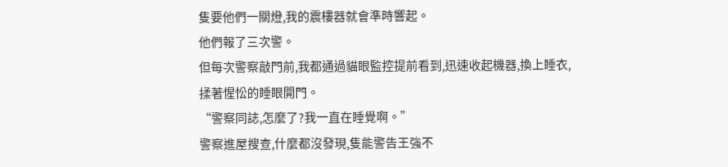隻要他們一關燈,我的震樓器就會準時響起。
他們報了三次警。
但每次警察敲門前,我都通過貓眼監控提前看到,迅速收起機器,換上睡衣,揉著惺忪的睡眼開門。
“警察同誌,怎麼了?我一直在睡覺啊。”
警察進屋搜查,什麼都沒發現,隻能警告王強不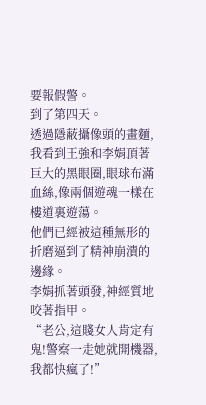要報假警。
到了第四天。
透過隱蔽攝像頭的畫麵,我看到王強和李娟頂著巨大的黑眼圈,眼球布滿血絲,像兩個遊魂一樣在樓道裏遊蕩。
他們已經被這種無形的折磨逼到了精神崩潰的邊緣。
李娟抓著頭發,神經質地咬著指甲。
“老公,這賤女人肯定有鬼!警察一走她就開機器,我都快瘋了!”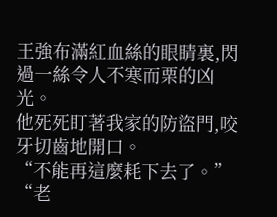王強布滿紅血絲的眼睛裏,閃過一絲令人不寒而栗的凶光。
他死死盯著我家的防盜門,咬牙切齒地開口。
“不能再這麼耗下去了。”
“老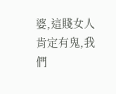婆,這賤女人肯定有鬼,我們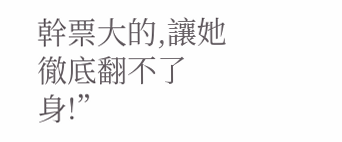幹票大的,讓她徹底翻不了身!”